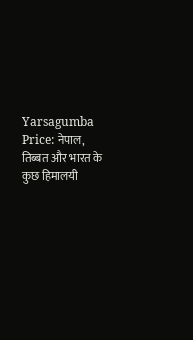Yarsagumba Price: नेपाल, तिब्बत और भारत के कुछ हिमालयी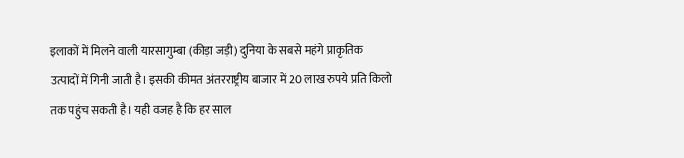इलाकों में मिलने वाली यारसागुम्बा (कीड़ा जड़ी) दुनिया के सबसे महंगे प्राकृतिक उत्पादों में गिनी जाती है। इसकी कीमत अंतरराष्ट्रीय बाजार में 20 लाख रुपये प्रति किलो तक पहुंच सकती है। यही वजह है कि हर साल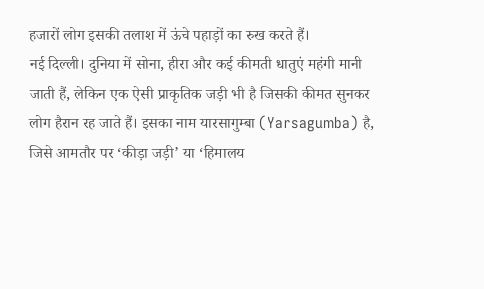हजारों लोग इसकी तलाश में ऊंचे पहाड़ों का रुख करते हैं।
नई दिल्ली। दुनिया में सोना, हीरा और कई कीमती धातुएं महंगी मानी जाती हैं, लेकिन एक ऐसी प्राकृतिक जड़ी भी है जिसकी कीमत सुनकर लोग हैरान रह जाते हैं। इसका नाम यारसागुम्बा (Yarsagumba) है, जिसे आमतौर पर ‘कीड़ा जड़ी’ या ‘हिमालय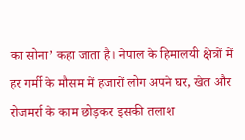का सोना’ कहा जाता है। नेपाल के हिमालयी क्षेत्रों में हर गर्मी के मौसम में हजारों लोग अपने घर, खेत और रोजमर्रा के काम छोड़कर इसकी तलाश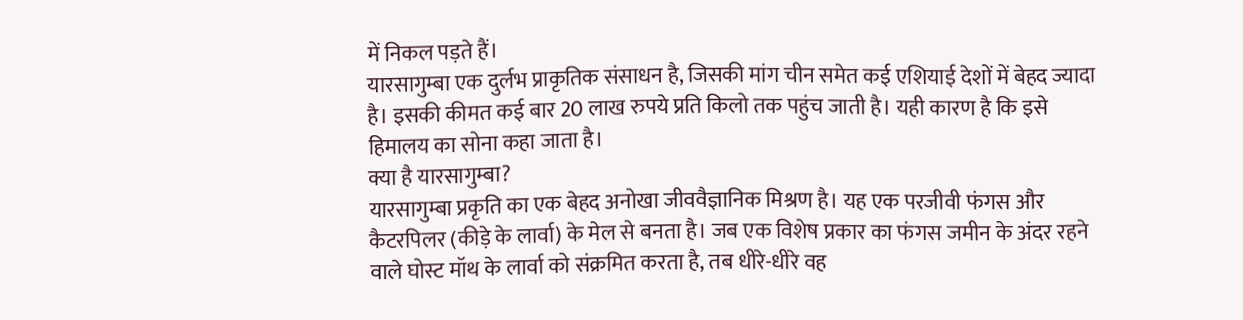में निकल पड़ते हैं।
यारसागुम्बा एक दुर्लभ प्राकृतिक संसाधन है, जिसकी मांग चीन समेत कई एशियाई देशों में बेहद ज्यादा है। इसकी कीमत कई बार 20 लाख रुपये प्रति किलो तक पहुंच जाती है। यही कारण है कि इसे हिमालय का सोना कहा जाता है।
क्या है यारसागुम्बा?
यारसागुम्बा प्रकृति का एक बेहद अनोखा जीववैज्ञानिक मिश्रण है। यह एक परजीवी फंगस और कैटरपिलर (कीड़े के लार्वा) के मेल से बनता है। जब एक विशेष प्रकार का फंगस जमीन के अंदर रहने वाले घोस्ट मॉथ के लार्वा को संक्रमित करता है, तब धीरे-धीरे वह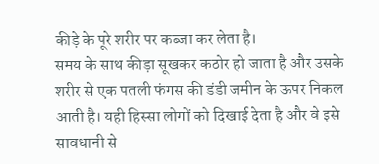कीड़े के पूरे शरीर पर कब्जा कर लेता है।
समय के साथ कीड़ा सूखकर कठोर हो जाता है और उसके शरीर से एक पतली फंगस की डंडी जमीन के ऊपर निकल आती है। यही हिस्सा लोगों को दिखाई देता है और वे इसे सावधानी से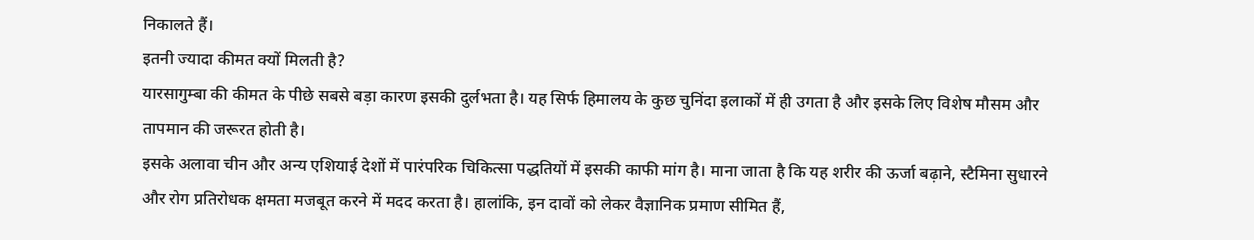निकालते हैं।
इतनी ज्यादा कीमत क्यों मिलती है?
यारसागुम्बा की कीमत के पीछे सबसे बड़ा कारण इसकी दुर्लभता है। यह सिर्फ हिमालय के कुछ चुनिंदा इलाकों में ही उगता है और इसके लिए विशेष मौसम और तापमान की जरूरत होती है।
इसके अलावा चीन और अन्य एशियाई देशों में पारंपरिक चिकित्सा पद्धतियों में इसकी काफी मांग है। माना जाता है कि यह शरीर की ऊर्जा बढ़ाने, स्टैमिना सुधारने और रोग प्रतिरोधक क्षमता मजबूत करने में मदद करता है। हालांकि, इन दावों को लेकर वैज्ञानिक प्रमाण सीमित हैं,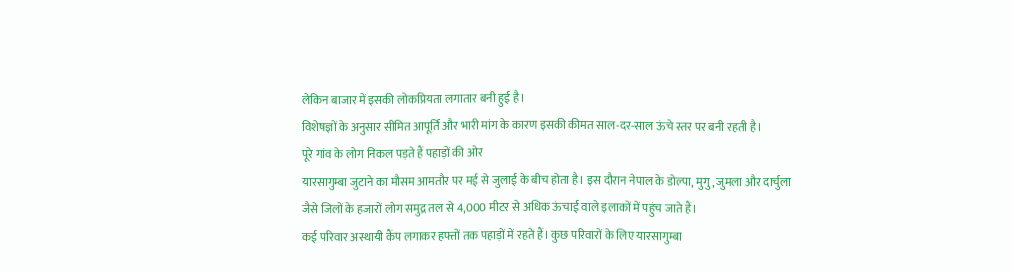लेकिन बाजार में इसकी लोकप्रियता लगातार बनी हुई है।
विशेषज्ञों के अनुसार सीमित आपूर्ति और भारी मांग के कारण इसकी कीमत साल-दर-साल ऊंचे स्तर पर बनी रहती है।
पूरे गांव के लोग निकल पड़ते हैं पहाड़ों की ओर
यारसागुम्बा जुटाने का मौसम आमतौर पर मई से जुलाई के बीच होता है। इस दौरान नेपाल के डोल्पा, मुगु, जुमला और दार्चुला जैसे जिलों के हजारों लोग समुद्र तल से 4,000 मीटर से अधिक ऊंचाई वाले इलाकों में पहुंच जाते हैं।
कई परिवार अस्थायी कैंप लगाकर हफ्तों तक पहाड़ों में रहते हैं। कुछ परिवारों के लिए यारसागुम्बा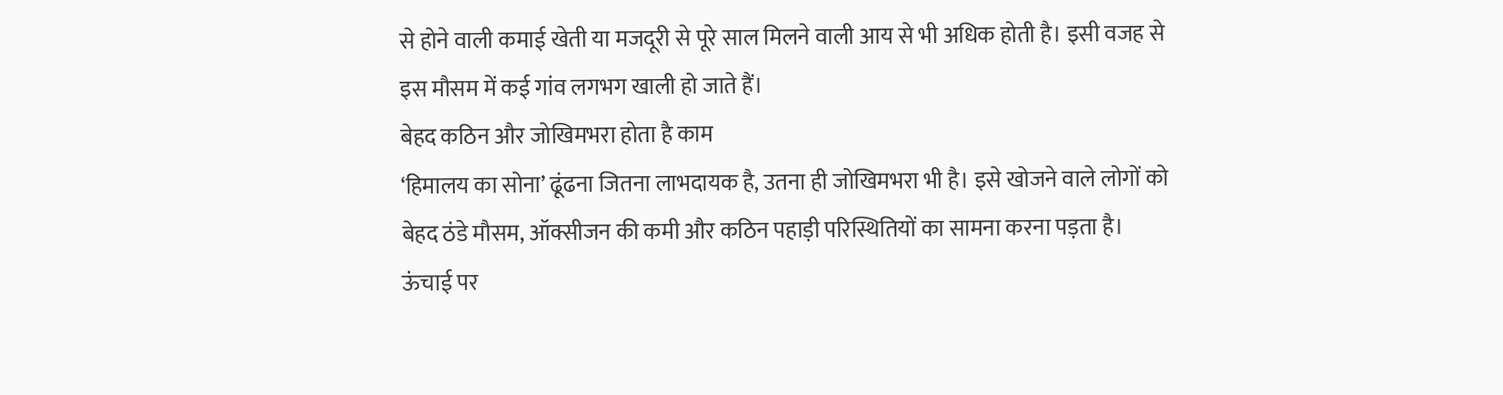से होने वाली कमाई खेती या मजदूरी से पूरे साल मिलने वाली आय से भी अधिक होती है। इसी वजह से इस मौसम में कई गांव लगभग खाली हो जाते हैं।
बेहद कठिन और जोखिमभरा होता है काम
‘हिमालय का सोना’ ढूंढना जितना लाभदायक है, उतना ही जोखिमभरा भी है। इसे खोजने वाले लोगों को बेहद ठंडे मौसम, ऑक्सीजन की कमी और कठिन पहाड़ी परिस्थितियों का सामना करना पड़ता है।
ऊंचाई पर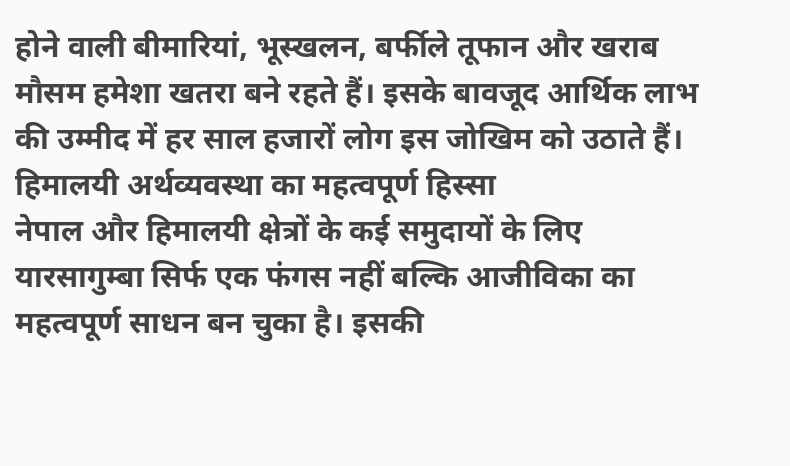होने वाली बीमारियां, भूस्खलन, बर्फीले तूफान और खराब मौसम हमेशा खतरा बने रहते हैं। इसके बावजूद आर्थिक लाभ की उम्मीद में हर साल हजारों लोग इस जोखिम को उठाते हैं।
हिमालयी अर्थव्यवस्था का महत्वपूर्ण हिस्सा
नेपाल और हिमालयी क्षेत्रों के कई समुदायों के लिए यारसागुम्बा सिर्फ एक फंगस नहीं बल्कि आजीविका का महत्वपूर्ण साधन बन चुका है। इसकी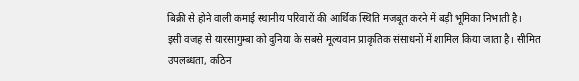बिक्री से होने वाली कमाई स्थानीय परिवारों की आर्थिक स्थिति मजबूत करने में बड़ी भूमिका निभाती है।
इसी वजह से यारसागुम्बा को दुनिया के सबसे मूल्यवान प्राकृतिक संसाधनों में शामिल किया जाता है। सीमित उपलब्धता, कठिन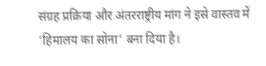संग्रह प्रक्रिया और अंतरराष्ट्रीय मांग ने इसे वास्तव में ‘हिमालय का सोना’ बना दिया है।